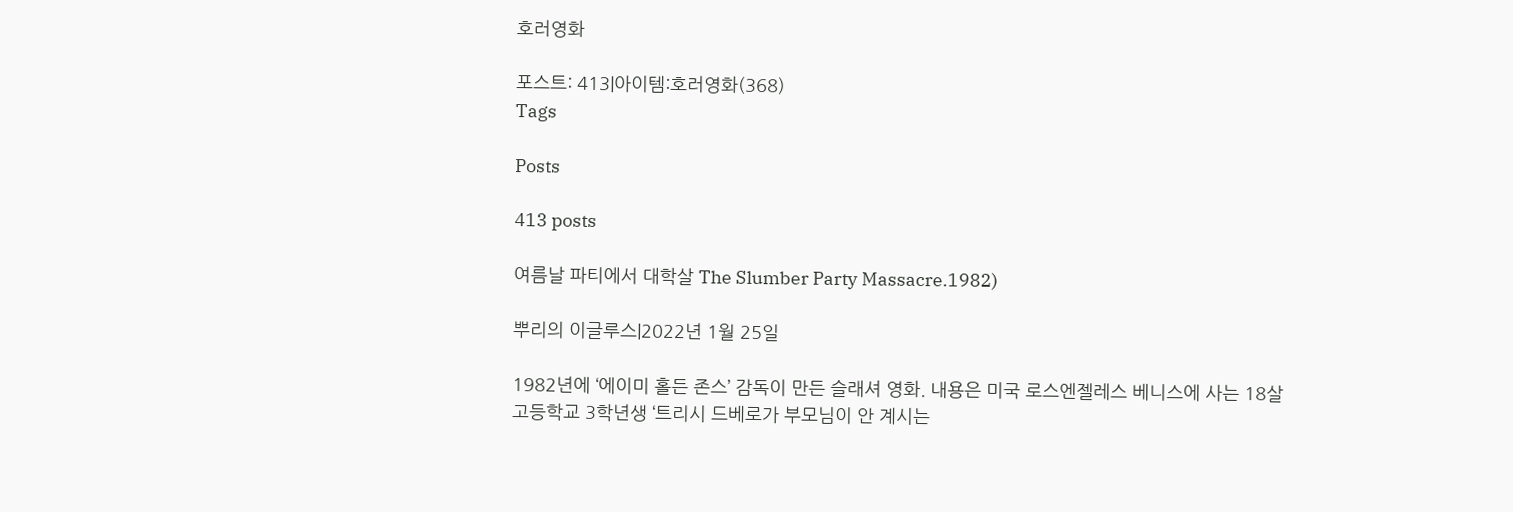호러영화

포스트: 413|아이템:호러영화(368)
Tags

Posts

413 posts

여름날 파티에서 대학살 The Slumber Party Massacre.1982)

뿌리의 이글루스|2022년 1월 25일

1982년에 ‘에이미 홀든 존스’ 감독이 만든 슬래셔 영화. 내용은 미국 로스엔젤레스 베니스에 사는 18살 고등학교 3학년생 ‘트리시 드베로가 부모님이 안 계시는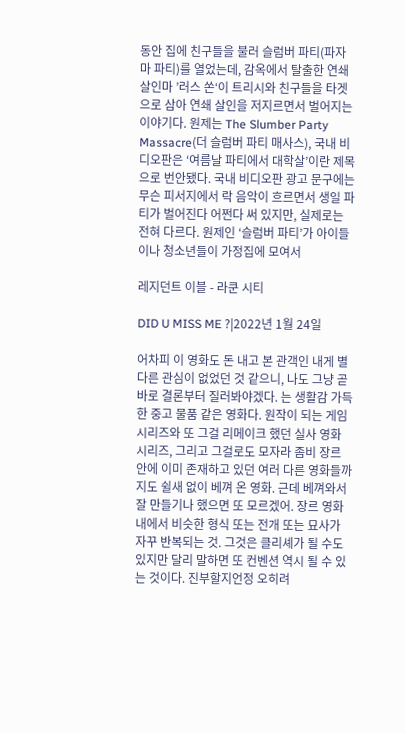동안 집에 친구들을 불러 슬럼버 파티(파자마 파티)를 열었는데, 감옥에서 탈출한 연쇄 살인마 ’러스 쏜‘이 트리시와 친구들을 타겟으로 삼아 연쇄 살인을 저지르면서 벌어지는 이야기다. 원제는 The Slumber Party Massacre(더 슬럼버 파티 매사스), 국내 비디오판은 ‘여름날 파티에서 대학살’이란 제목으로 번안됐다. 국내 비디오판 광고 문구에는 무슨 피서지에서 락 음악이 흐르면서 생일 파티가 벌어진다 어쩐다 써 있지만, 실제로는 전혀 다르다. 원제인 ‘슬럼버 파티’가 아이들이나 청소년들이 가정집에 모여서

레지던트 이블 - 라쿤 시티

DID U MISS ME ?|2022년 1월 24일

어차피 이 영화도 돈 내고 본 관객인 내게 별다른 관심이 없었던 것 같으니, 나도 그냥 곧바로 결론부터 질러봐야겠다. 는 생활감 가득한 중고 물품 같은 영화다. 원작이 되는 게임 시리즈와 또 그걸 리메이크 했던 실사 영화 시리즈, 그리고 그걸로도 모자라 좀비 장르 안에 이미 존재하고 있던 여러 다른 영화들까지도 쉴새 없이 베껴 온 영화. 근데 베껴와서 잘 만들기나 했으면 또 모르겠어. 장르 영화 내에서 비슷한 형식 또는 전개 또는 묘사가 자꾸 반복되는 것. 그것은 클리셰가 될 수도 있지만 달리 말하면 또 컨벤션 역시 될 수 있는 것이다. 진부할지언정 오히려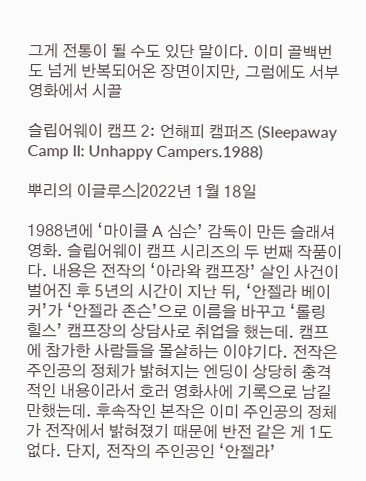그게 전통이 될 수도 있단 말이다. 이미 골백번도 넘게 반복되어온 장면이지만, 그럼에도 서부영화에서 시끌

슬립어웨이 캠프 2: 언해피 캠퍼즈 (Sleepaway Camp II: Unhappy Campers.1988)

뿌리의 이글루스|2022년 1월 18일

1988년에 ‘마이클 A 심슨’ 감독이 만든 슬래셔 영화. 슬립어웨이 캠프 시리즈의 두 번째 작품이다. 내용은 전작의 ‘아라왁 캠프장’ 살인 사건이 벌어진 후 5년의 시간이 지난 뒤, ‘안젤라 베이커’가 ‘안젤라 존슨’으로 이름을 바꾸고 ‘롤링 힐스’ 캠프장의 상담사로 취업을 했는데. 캠프에 참가한 사람들을 몰살하는 이야기다. 전작은 주인공의 정체가 밝혀지는 엔딩이 상당히 충격적인 내용이라서 호러 영화사에 기록으로 남길 만했는데. 후속작인 본작은 이미 주인공의 정체가 전작에서 밝혀졌기 때문에 반전 같은 게 1도 없다. 단지, 전작의 주인공인 ‘안젤라’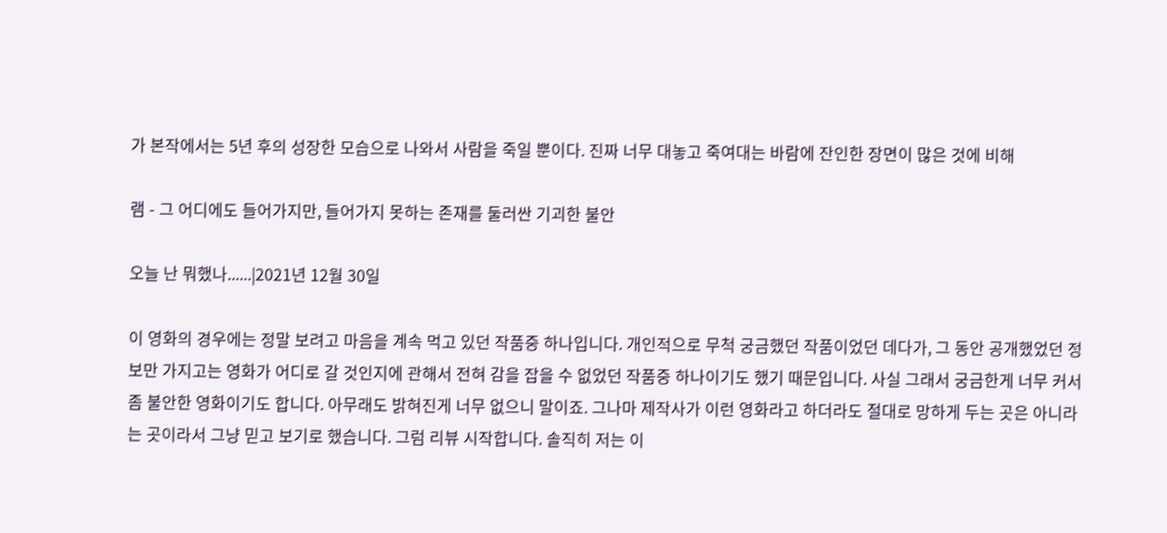가 본작에서는 5년 후의 성장한 모습으로 나와서 사람을 죽일 뿐이다. 진짜 너무 대놓고 죽여대는 바람에 잔인한 장면이 많은 것에 비해

램 - 그 어디에도 들어가지만, 들어가지 못하는 존재를 둘러싼 기괴한 불안

오늘 난 뭐했나......|2021년 12월 30일

이 영화의 경우에는 정말 보려고 마음을 계속 먹고 있던 작품중 하나입니다. 개인적으로 무척 궁금했던 작품이었던 데다가, 그 동안 공개했었던 정보만 가지고는 영화가 어디로 갈 것인지에 관해서 전혀 감을 잡을 수 없었던 작품중 하나이기도 했기 때문입니다. 사실 그래서 궁금한게 너무 커서 좀 불안한 영화이기도 합니다. 아무래도 밝혀진게 너무 없으니 말이죠. 그나마 제작사가 이런 영화라고 하더라도 절대로 망하게 두는 곳은 아니라는 곳이라서 그냥 믿고 보기로 했습니다. 그럼 리뷰 시작합니다. 솔직히 저는 이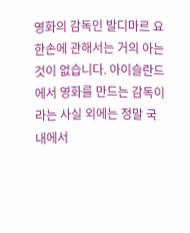영화의 감독인 발디마르 요한손에 관해서는 거의 아는 것이 없습니다. 아이슬란드에서 영화를 만드는 감독이라는 사실 외에는 정말 국내에서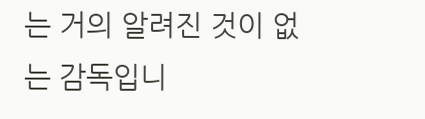는 거의 알려진 것이 없는 감독입니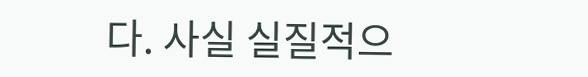다. 사실 실질적으